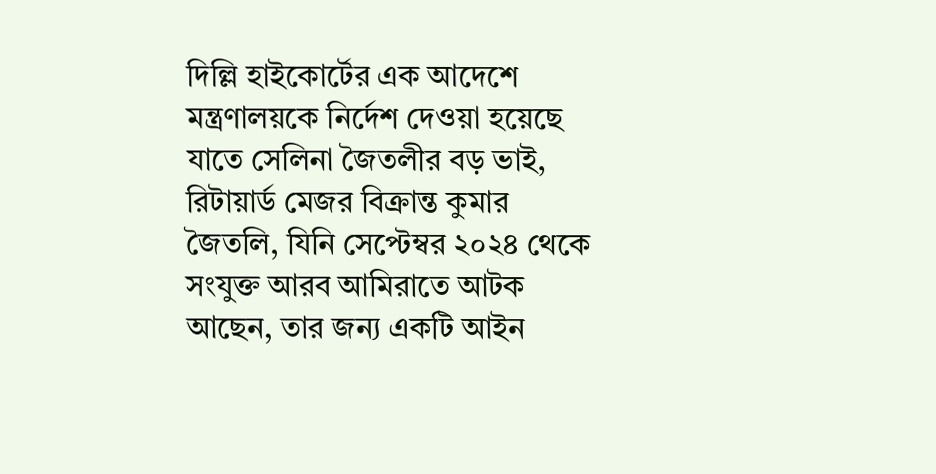দিল্লি হাইকোর্টের এক আদেশে মন্ত্রণালয়কে নির্দেশ দেওয়া হয়েছে যাতে সেলিনা জৈতলীর বড় ভাই, রিটায়ার্ড মেজর বিক্রান্ত কুমার জৈতলি, যিনি সেপ্টেম্বর ২০২৪ থেকে সংযুক্ত আরব আমিরাতে আটক আছেন, তার জন্য একটি আইন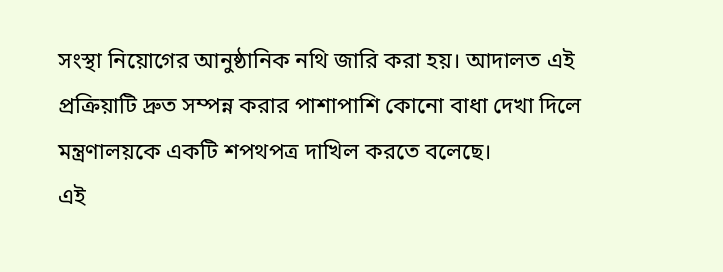সংস্থা নিয়োগের আনুষ্ঠানিক নথি জারি করা হয়। আদালত এই প্রক্রিয়াটি দ্রুত সম্পন্ন করার পাশাপাশি কোনো বাধা দেখা দিলে মন্ত্রণালয়কে একটি শপথপত্র দাখিল করতে বলেছে।
এই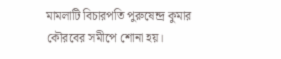মামলাটি বিচারপতি পুরুষেন্দ্র কুমার কৌরবের সমীপে শোনা হয়।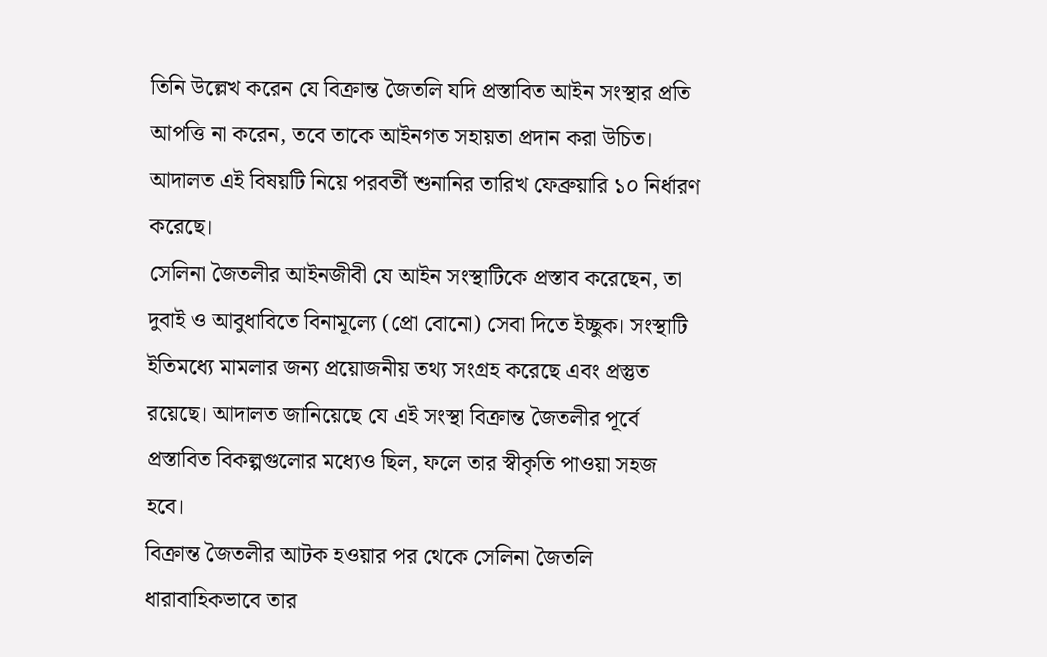তিনি উল্লেখ করেন যে বিক্রান্ত জৈতলি যদি প্রস্তাবিত আইন সংস্থার প্রতি আপত্তি না করেন, তবে তাকে আইনগত সহায়তা প্রদান করা উচিত। আদালত এই বিষয়টি নিয়ে পরবর্তী শুনানির তারিখ ফেব্রুয়ারি ১০ নির্ধারণ করেছে।
সেলিনা জৈতলীর আইনজীবী যে আইন সংস্থাটিকে প্রস্তাব করেছেন, তা দুবাই ও আবুধাবিতে বিনামূল্যে (প্রো বোনো) সেবা দিতে ইচ্ছুক। সংস্থাটি ইতিমধ্যে মামলার জন্য প্রয়োজনীয় তথ্য সংগ্রহ করেছে এবং প্রস্তুত রয়েছে। আদালত জানিয়েছে যে এই সংস্থা বিক্রান্ত জৈতলীর পূর্বে প্রস্তাবিত বিকল্পগুলোর মধ্যেও ছিল, ফলে তার স্বীকৃতি পাওয়া সহজ হবে।
বিক্রান্ত জৈতলীর আটক হওয়ার পর থেকে সেলিনা জৈতলি ধারাবাহিকভাবে তার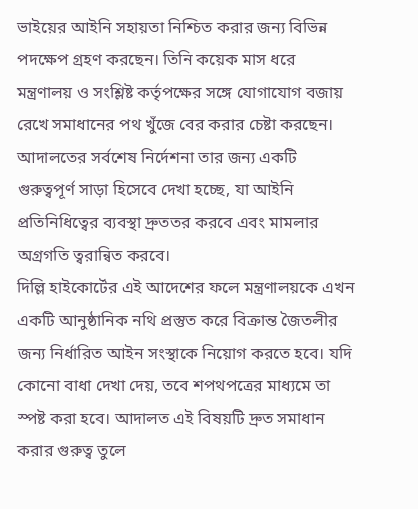ভাইয়ের আইনি সহায়তা নিশ্চিত করার জন্য বিভিন্ন পদক্ষেপ গ্রহণ করছেন। তিনি কয়েক মাস ধরে মন্ত্রণালয় ও সংশ্লিষ্ট কর্তৃপক্ষের সঙ্গে যোগাযোগ বজায় রেখে সমাধানের পথ খুঁজে বের করার চেষ্টা করছেন। আদালতের সর্বশেষ নির্দেশনা তার জন্য একটি গুরুত্বপূর্ণ সাড়া হিসেবে দেখা হচ্ছে, যা আইনি প্রতিনিধিত্বের ব্যবস্থা দ্রুততর করবে এবং মামলার অগ্রগতি ত্বরান্বিত করবে।
দিল্লি হাইকোর্টের এই আদেশের ফলে মন্ত্রণালয়কে এখন একটি আনুষ্ঠানিক নথি প্রস্তুত করে বিক্রান্ত জৈতলীর জন্য নির্ধারিত আইন সংস্থাকে নিয়োগ করতে হবে। যদি কোনো বাধা দেখা দেয়, তবে শপথপত্রের মাধ্যমে তা স্পষ্ট করা হবে। আদালত এই বিষয়টি দ্রুত সমাধান করার গুরুত্ব তুলে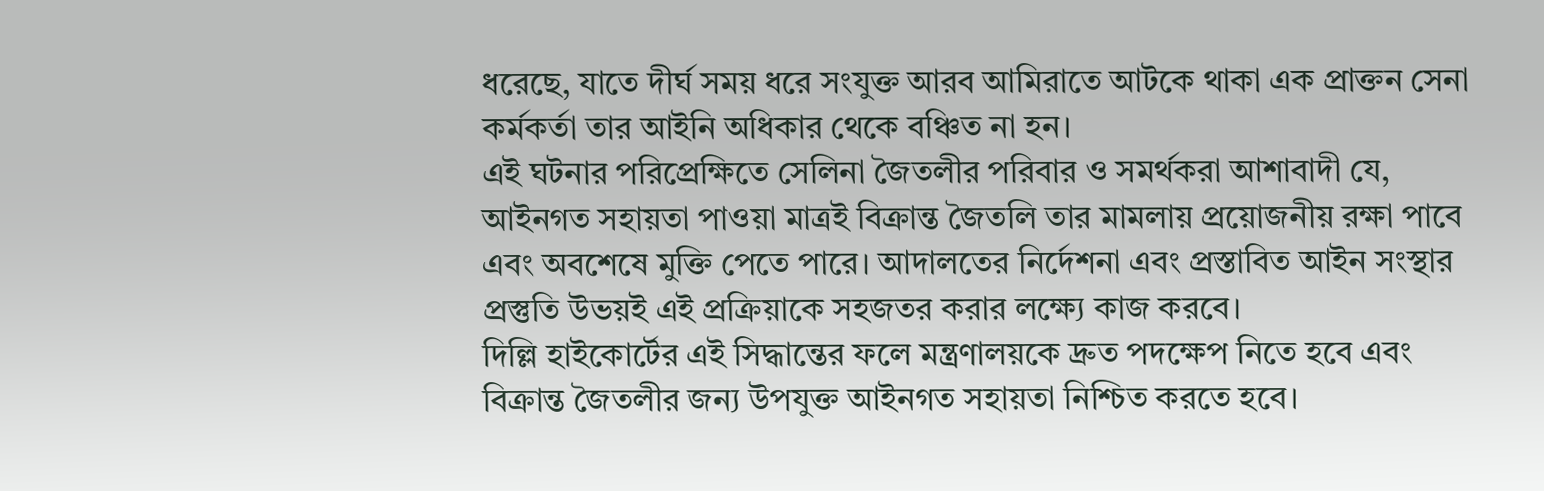ধরেছে, যাতে দীর্ঘ সময় ধরে সংযুক্ত আরব আমিরাতে আটকে থাকা এক প্রাক্তন সেনা কর্মকর্তা তার আইনি অধিকার থেকে বঞ্চিত না হন।
এই ঘটনার পরিপ্রেক্ষিতে সেলিনা জৈতলীর পরিবার ও সমর্থকরা আশাবাদী যে, আইনগত সহায়তা পাওয়া মাত্রই বিক্রান্ত জৈতলি তার মামলায় প্রয়োজনীয় রক্ষা পাবে এবং অবশেষে মুক্তি পেতে পারে। আদালতের নির্দেশনা এবং প্রস্তাবিত আইন সংস্থার প্রস্তুতি উভয়ই এই প্রক্রিয়াকে সহজতর করার লক্ষ্যে কাজ করবে।
দিল্লি হাইকোর্টের এই সিদ্ধান্তের ফলে মন্ত্রণালয়কে দ্রুত পদক্ষেপ নিতে হবে এবং বিক্রান্ত জৈতলীর জন্য উপযুক্ত আইনগত সহায়তা নিশ্চিত করতে হবে।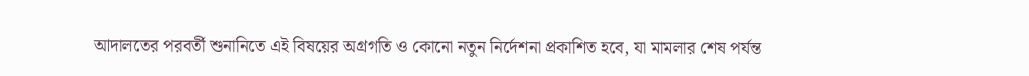আদালতের পরবর্তী শুনানিতে এই বিষয়ের অগ্রগতি ও কোনো নতুন নির্দেশনা প্রকাশিত হবে, যা মামলার শেষ পর্যন্ত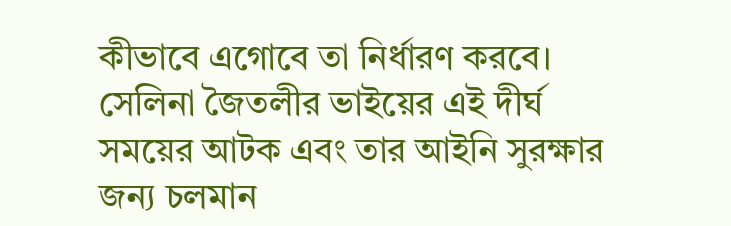কীভাবে এগোবে তা নির্ধারণ করবে।
সেলিনা জৈতলীর ভাইয়ের এই দীর্ঘ সময়ের আটক এবং তার আইনি সুরক্ষার জন্য চলমান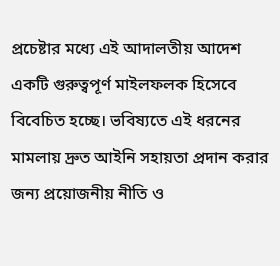প্রচেষ্টার মধ্যে এই আদালতীয় আদেশ একটি গুরুত্বপূর্ণ মাইলফলক হিসেবে বিবেচিত হচ্ছে। ভবিষ্যতে এই ধরনের মামলায় দ্রুত আইনি সহায়তা প্রদান করার জন্য প্রয়োজনীয় নীতি ও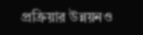প্রক্রিয়ার উন্নয়নও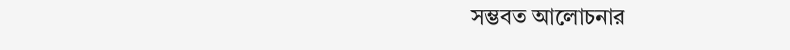সম্ভবত আলোচনার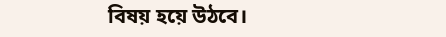বিষয় হয়ে উঠবে।